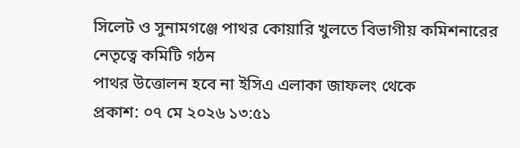সিলেট ও সুনামগঞ্জে পাথর কোয়ারি খুলতে বিভাগীয় কমিশনারের নেতৃত্বে কমিটি গঠন
পাথর উত্তোলন হবে না ইসিএ এলাকা জাফলং থেকে
প্রকাশ: ০৭ মে ২০২৬ ১৩:৫১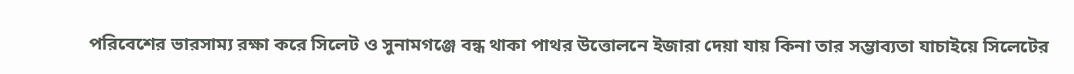পরিবেশের ভারসাম্য রক্ষা করে সিলেট ও সুনামগঞ্জে বন্ধ থাকা পাথর উত্তোলনে ইজারা দেয়া যায় কিনা তার সম্ভাব্যতা যাচাইয়ে সিলেটের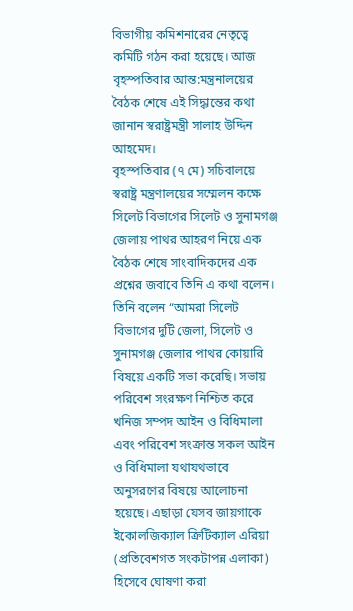বিভাগীয় কমিশনারের নেতৃত্বে কমিটি গঠন করা হয়েছে। আজ বৃহস্পতিবার আন্ত:মন্ত্রনালয়ের বৈঠক শেষে এই সিদ্ধান্তের কথা জানান স্বরাষ্ট্রমন্ত্রী সালাহ উদ্দিন আহমেদ।
বৃহস্পতিবার (৭ মে) সচিবালয়ে স্বরাষ্ট্র মন্ত্রণালয়ের সম্মেলন কক্ষে সিলেট বিভাগের সিলেট ও সুনামগঞ্জ জেলায় পাথর আহরণ নিয়ে এক বৈঠক শেষে সাংবাদিকদের এক প্রশ্নের জবাবে তিনি এ কথা বলেন। তিনি বলেন “আমরা সিলেট বিভাগের দুটি জেলা, সিলেট ও সুনামগঞ্জ জেলার পাথর কোয়ারি বিষয়ে একটি সভা করেছি। সভায় পরিবেশ সংরক্ষণ নিশ্চিত করে খনিজ সম্পদ আইন ও বিধিমালা এবং পরিবেশ সংক্রান্ত সকল আইন ও বিধিমালা যথাযথভাবে অনুসরণের বিষয়ে আলোচনা হয়েছে। এছাড়া যেসব জায়গাকে ইকোলজিক্যাল ক্রিটিক্যাল এরিয়া (প্রতিবেশগত সংকটাপন্ন এলাকা) হিসেবে ঘোষণা করা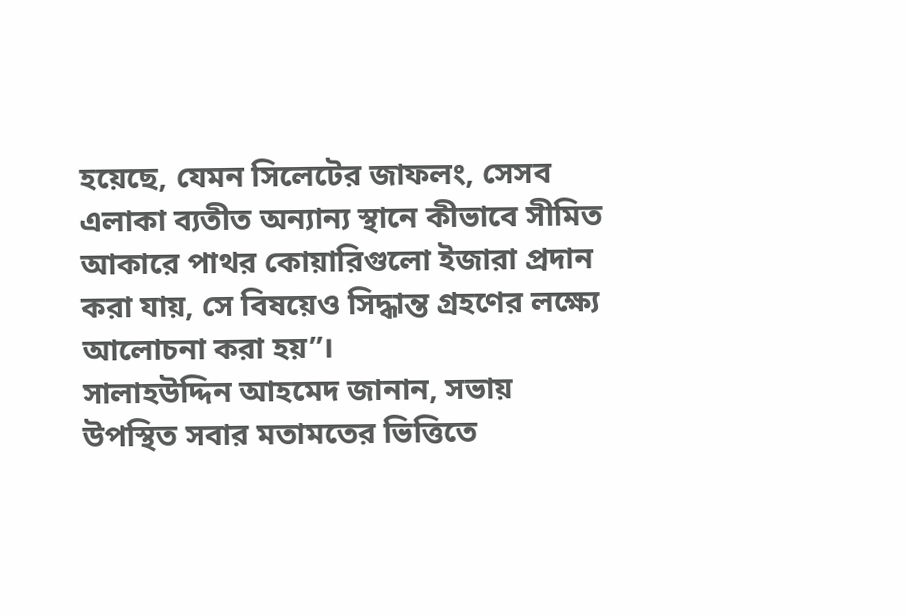হয়েছে, যেমন সিলেটের জাফলং, সেসব এলাকা ব্যতীত অন্যান্য স্থানে কীভাবে সীমিত আকারে পাথর কোয়ারিগুলো ইজারা প্রদান করা যায়, সে বিষয়েও সিদ্ধান্ত গ্রহণের লক্ষ্যে আলোচনা করা হয়”।
সালাহউদ্দিন আহমেদ জানান, সভায় উপস্থিত সবার মতামতের ভিত্তিতে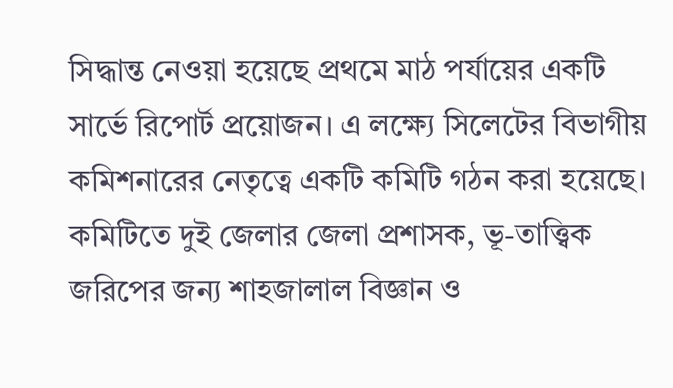সিদ্ধান্ত নেওয়া হয়েছে প্রথমে মাঠ পর্যায়ের একটি সার্ভে রিপোর্ট প্রয়োজন। এ লক্ষ্যে সিলেটের বিভাগীয় কমিশনারের নেতৃত্বে একটি কমিটি গঠন করা হয়েছে। কমিটিতে দুই জেলার জেলা প্রশাসক, ভূ-তাত্ত্বিক জরিপের জন্য শাহজালাল বিজ্ঞান ও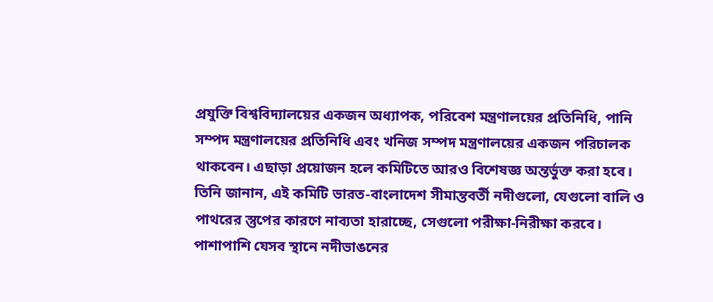প্রযুক্তি বিশ্ববিদ্যালয়ের একজন অধ্যাপক, পরিবেশ মন্ত্রণালয়ের প্রতিনিধি, পানি সম্পদ মন্ত্রণালয়ের প্রতিনিধি এবং খনিজ সম্পদ মন্ত্রণালয়ের একজন পরিচালক থাকবেন। এছাড়া প্রয়োজন হলে কমিটিতে আরও বিশেষজ্ঞ অন্তর্ভুক্ত করা হবে।
তিনি জানান, এই কমিটি ভারত-বাংলাদেশ সীমান্তবর্তী নদীগুলো, যেগুলো বালি ও পাথরের স্তুপের কারণে নাব্যতা হারাচ্ছে, সেগুলো পরীক্ষা-নিরীক্ষা করবে। পাশাপাশি যেসব স্থানে নদীভাঙনের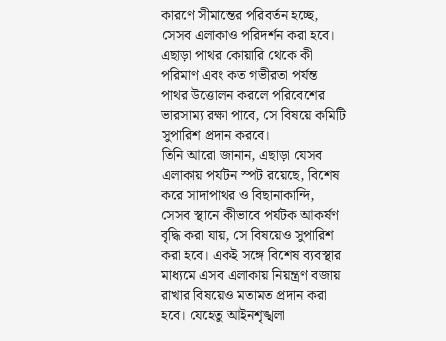কারণে সীমান্তের পরিবর্তন হচ্ছে, সেসব এলাকাও পরিদর্শন করা হবে। এছাড়া পাথর কোয়ারি থেকে কী পরিমাণ এবং কত গভীরতা পর্যন্ত পাথর উত্তোলন করলে পরিবেশের ভারসাম্য রক্ষা পাবে, সে বিষয়ে কমিটি সুপারিশ প্রদান করবে।
তিনি আরো জানান, এছাড়া যেসব এলাকায় পর্যটন স্পট রয়েছে, বিশেষ করে সাদাপাথর ও বিছানাকান্দি, সেসব স্থানে কীভাবে পর্যটক আকর্ষণ বৃদ্ধি করা যায়, সে বিষয়েও সুপারিশ করা হবে। একই সঙ্গে বিশেষ ব্যবস্থার মাধ্যমে এসব এলাকায় নিয়ন্ত্রণ বজায় রাখার বিষয়েও মতামত প্রদান করা হবে। যেহেতু আইনশৃঙ্খলা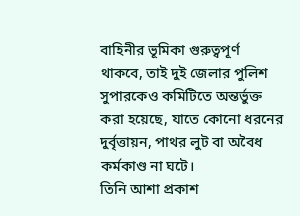বাহিনীর ভূমিকা গুরুত্বপূর্ণ থাকবে, তাই দুই জেলার পুলিশ সুপারকেও কমিটিতে অন্তর্ভুক্ত করা হয়েছে, যাতে কোনো ধরনের দুর্বৃত্তায়ন, পাথর লুট বা অবৈধ কর্মকাণ্ড না ঘটে।
তিনি আশা প্রকাশ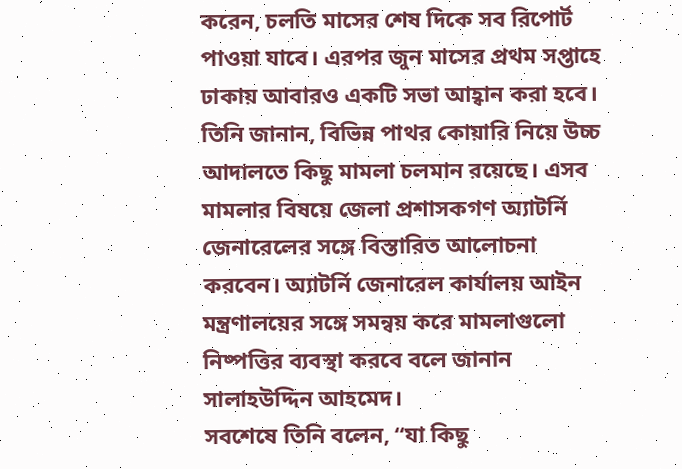করেন, চলতি মাসের শেষ দিকে সব রিপোর্ট পাওয়া যাবে। এরপর জুন মাসের প্রথম সপ্তাহে ঢাকায় আবারও একটি সভা আহ্বান করা হবে।
তিনি জানান, বিভিন্ন পাথর কোয়ারি নিয়ে উচ্চ আদালতে কিছু মামলা চলমান রয়েছে। এসব মামলার বিষয়ে জেলা প্রশাসকগণ অ্যাটর্নি জেনারেলের সঙ্গে বিস্তারিত আলোচনা করবেন। অ্যাটর্নি জেনারেল কার্যালয় আইন মন্ত্রণালয়ের সঙ্গে সমন্বয় করে মামলাগুলো নিষ্পত্তির ব্যবস্থা করবে বলে জানান সালাহউদ্দিন আহমেদ।
সবশেষে তিনি বলেন, “যা কিছু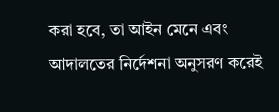করা হবে, তা আইন মেনে এবং আদালতের নির্দেশনা অনুসরণ করেই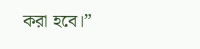করা হবে।”